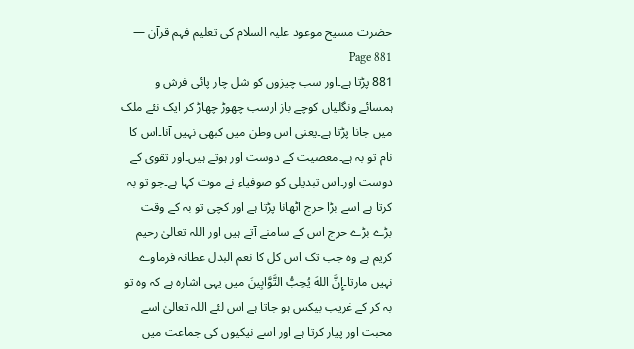حضرت مسیح موعود علیہ السلام کی تعلیم فہم قرآن — Page 881
881 پڑتا ہے۔اور سب چیزوں کو شل چار پائی فرش و ہمسائے ونگلیاں کوچے باز ارسب چھوڑ چھاڑ کر ایک نئے ملک میں جانا پڑتا ہے۔یعنی اس وطن میں کبھی نہیں آنا۔اس کا نام تو بہ ہے۔معصیت کے دوست اور ہوتے ہیں۔اور تقوی کے دوست اور۔اس تبدیلی کو صوفیاء نے موت کہا ہے۔جو تو بہ کرتا ہے اسے بڑا حرج اٹھانا پڑتا ہے اور کچی تو بہ کے وقت بڑے بڑے حرج اس کے سامنے آتے ہیں اور اللہ تعالیٰ رحیم کریم ہے وہ جب تک اس کل کا نعم البدل عطانہ فرماوے نہیں مارتا۔إِنَّ اللهَ يُحِبُّ التَّوَّابِينَ میں یہی اشارہ ہے کہ وہ تو بہ کر کے غریب بیکس ہو جاتا ہے اس لئے اللہ تعالیٰ اسے محبت اور پیار کرتا ہے اور اسے نیکیوں کی جماعت میں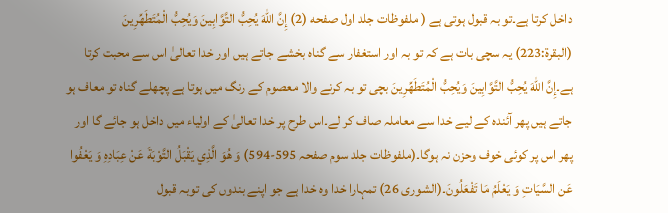داخل کرتا ہے۔تو بہ قبول ہوتی ہے ( ملفوظات جلد اول صفحه (2) إِنَّ اللهَ يُحِبُّ التَّوَّابِينَ وَيُحِبُّ الْمُتَطَهِّرِينَ (البقرة:223) یہ سچی بات ہے کہ تو بہ اور استغفار سے گناہ بخشے جاتے ہیں اور خدا تعالیٰ اس سے محبت کرتا ہے۔إِنَّ اللهَ يُحِبُّ التَّوَّابِينَ وَيُحِبُّ الْمُتَطَهِّرِينَ بچی تو بہ کرنے والا معصوم کے رنگ میں ہوتا ہے پچھلے گناہ تو معاف ہو جاتے ہیں پھر آئندہ کے لیے خدا سے معاملہ صاف کر لے۔اس طرح پر خدا تعالیٰ کے اولیاء میں داخل ہو جائے گا اور پھر اس پر کوئی خوف وحزن نہ ہوگا۔(ملفوظات جلد سوم صفحہ 595-594) وَ هُوَ الَّذِي يَقْبَلُ التَّوْبَةَ عَنْ عِبَادِهِ وَ يَعْفُوا عَن السَّيَاتِ وَ يَعْلَمُ مَا تَفْعَلُونَ۔(الشورى 26) تمہارا خدا وہ خدا ہے جو اپنے بندوں کی توبہ قبول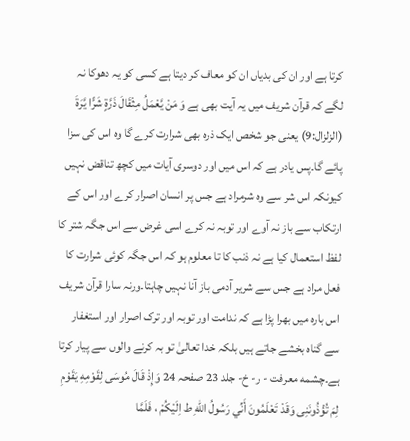کرتا ہے اور ان کی بدیاں ان کو معاف کر دیتا ہے کسی کو یہ دھوکا نہ لگے کہ قرآن شریف میں یہ آیت بھی ہے وَ مَنْ يَّعْمَلُ مِثْقَالَ ذَرَّةٍ شَرًّا يَّرَةَ (الزلزال:9) یعنی جو شخص ایک ذرہ بھی شرارت کرے گا وہ اس کی سزا پائے گا۔پس یادر ہے کہ اس میں اور دوسری آیات میں کچھ تناقض نہیں کیونکہ اس شر سے وہ شرمراد ہے جس پر انسان اصرار کرے اور اس کے ارتکاب سے باز نہ آوے اور توبہ نہ کرے اسی غرض سے اس جگہ شتر کا لفظ استعمال کیا ہے نہ ذنب کا تا معلوم ہو کہ اس جگہ کوئی شرارت کا فعل مراد ہے جس سے شریر آدمی باز آنا نہیں چاہتا۔ورنہ سارا قرآن شریف اس بارہ میں بھرا پڑا ہے کہ ندامت اور توبہ اور ترک اصرار اور استغفار سے گناہ بخشے جاتے ہیں بلکہ خدا تعالیٰ تو بہ کرنے والوں سے پیار کرتا ہے۔چشمه معرفت - ر- خ- جلد 23 صفحہ 24 وَإِذْ قَالَ مُوسَى لِقَوْمِهِ يَقَوْمِ لِمَ تُؤْذُونَنِى وَقَدْ تَعْلَمُونَ أَنِّي رَسُولُ اللهِ ط اِلَيْكُمْ ، فَلَمَّا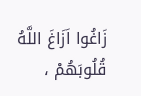زَاغُوا اَزَاغَ اللَّهُ قُلُوبَهُمْ ،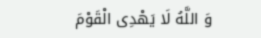وَ اللَّهُ لَا يَهْدِى الْقَوْمَ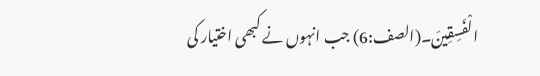الْفَسِقِينَ۔(الصف:6) جب انہوں نے کبھی اختیار کی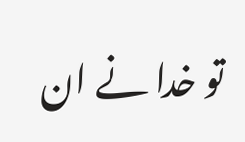تو خدا نے ان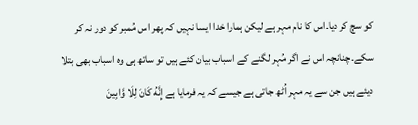کو سچ کر دیا۔اس کا نام مہر ہے لیکن ہمارا خدا ایسا نہیں کہ پھر اس مُمبر کو دور نہ کر سکے۔چنانچہ اس نے اگر مُہر لگنے کے اسباب بیان کئے ہیں تو ساتھ ہی وہ اسباب بھی بتلا دیئے ہیں جن سے یہ مہر اُٹھ جاتی ہے جیسے کہ یہ فرمایا ہے إِنَّهُ كَانَ لِلَا وَّابِينَ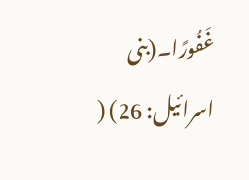غَفُورًا۔(بنی اسرائیل: 26) (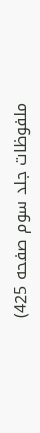ملفوظات جلد سوم صفحه 425)